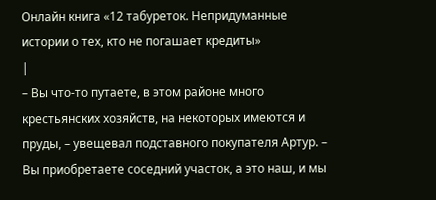Онлайн книга «12 табуреток. Непридуманные истории о тех, кто не погашает кредиты»
|
– Вы что-то путаете, в этом районе много крестьянских хозяйств, на некоторых имеются и пруды, – увещевал подставного покупателя Артур. – Вы приобретаете соседний участок, а это наш, и мы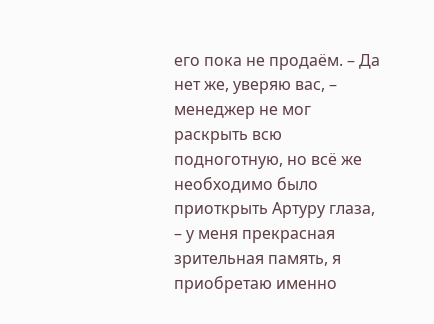его пока не продаём. – Да нет же, уверяю вас, – менеджер не мог раскрыть всю подноготную, но всё же необходимо было приоткрыть Артуру глаза, – у меня прекрасная зрительная память, я приобретаю именно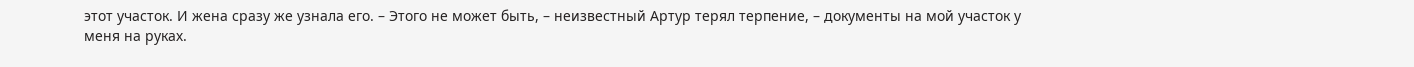этот участок. И жена сразу же узнала его. – Этого не может быть, – неизвестный Артур терял терпение, – документы на мой участок у меня на руках.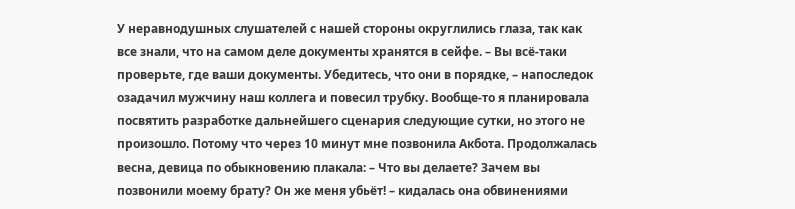У неравнодушных слушателей с нашей стороны округлились глаза, так как все знали, что на самом деле документы хранятся в сейфе. – Вы всё-таки проверьте, где ваши документы. Убедитесь, что они в порядке, – напоследок озадачил мужчину наш коллега и повесил трубку. Вообще-то я планировала посвятить разработке дальнейшего сценария следующие сутки, но этого не произошло. Потому что через 10 минут мне позвонила Акбота. Продолжалась весна, девица по обыкновению плакала: – Что вы делаете? Зачем вы позвонили моему брату? Он же меня убьёт! – кидалась она обвинениями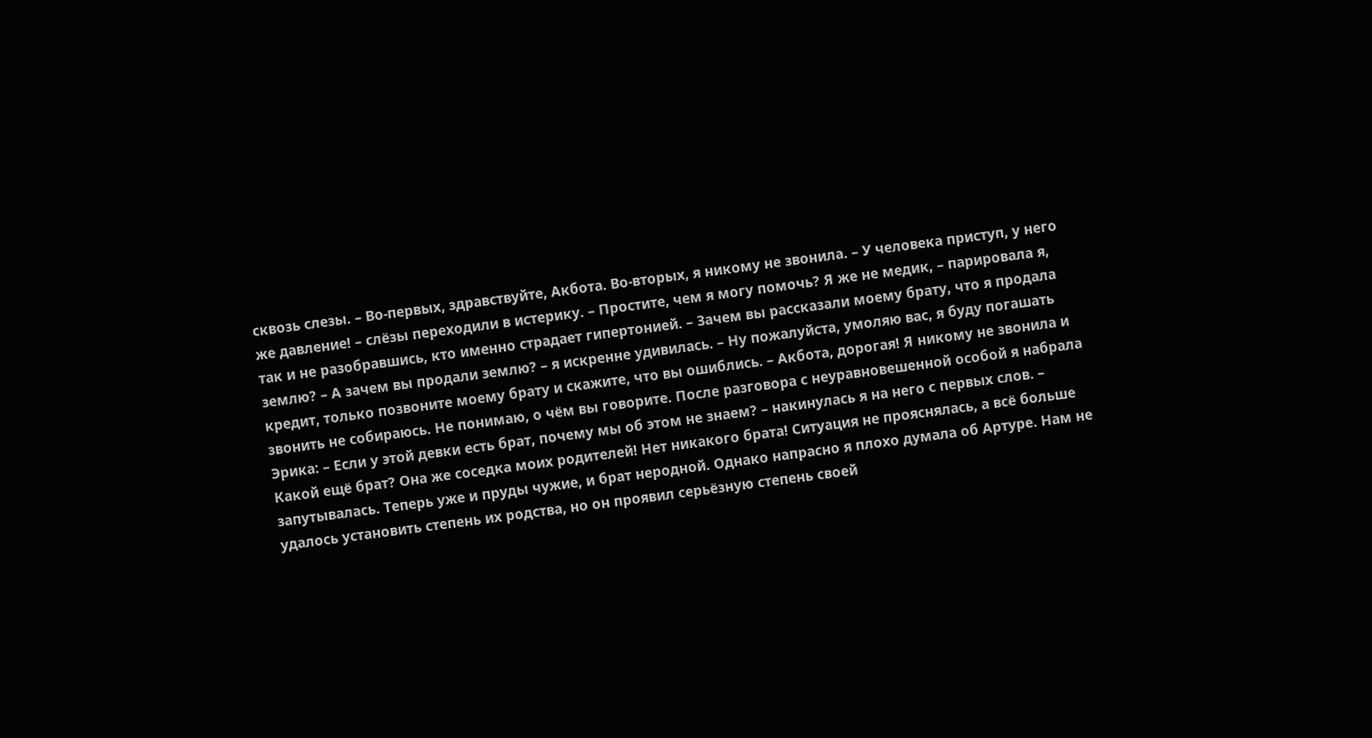сквозь слезы. – Во-первых, здравствуйте, Акбота. Во-вторых, я никому не звонила. – У человека приступ, у него же давление! – слёзы переходили в истерику. – Простите, чем я могу помочь? Я же не медик, – парировала я, так и не разобравшись, кто именно страдает гипертонией. – Зачем вы рассказали моему брату, что я продала землю? – А зачем вы продали землю? – я искренне удивилась. – Ну пожалуйста, умоляю вас, я буду погашать кредит, только позвоните моему брату и скажите, что вы ошиблись. – Акбота, дорогая! Я никому не звонила и звонить не собираюсь. Не понимаю, о чём вы говорите. После разговора с неуравновешенной особой я набрала Эрика: – Если у этой девки есть брат, почему мы об этом не знаем? – накинулась я на него с первых слов. – Какой ещё брат? Она же соседка моих родителей! Нет никакого брата! Ситуация не прояснялась, а всё больше запутывалась. Теперь уже и пруды чужие, и брат неродной. Однако напрасно я плохо думала об Артуре. Нам не удалось установить степень их родства, но он проявил серьёзную степень своей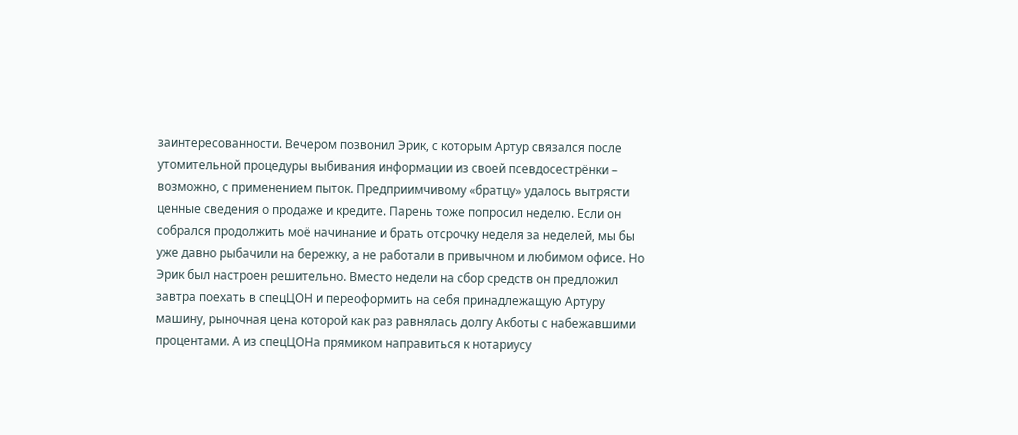заинтересованности. Вечером позвонил Эрик, с которым Артур связался после утомительной процедуры выбивания информации из своей псевдосестрёнки – возможно, с применением пыток. Предприимчивому «братцу» удалось вытрясти ценные сведения о продаже и кредите. Парень тоже попросил неделю. Если он собрался продолжить моё начинание и брать отсрочку неделя за неделей, мы бы уже давно рыбачили на бережку, а не работали в привычном и любимом офисе. Но Эрик был настроен решительно. Вместо недели на сбор средств он предложил завтра поехать в спецЦОН и переоформить на себя принадлежащую Артуру машину, рыночная цена которой как раз равнялась долгу Акботы с набежавшими процентами. А из спецЦОНа прямиком направиться к нотариусу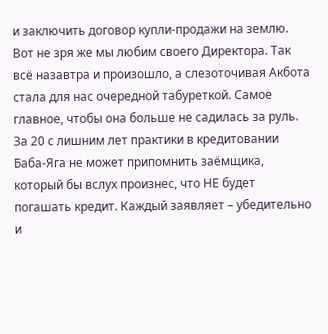и заключить договор купли-продажи на землю. Вот не зря же мы любим своего Директора. Так всё назавтра и произошло, а слезоточивая Акбота стала для нас очередной табуреткой. Самое главное, чтобы она больше не садилась за руль. За 20 с лишним лет практики в кредитовании Баба-Яга не может припомнить заёмщика, который бы вслух произнес, что НЕ будет погашать кредит. Каждый заявляет – убедительно и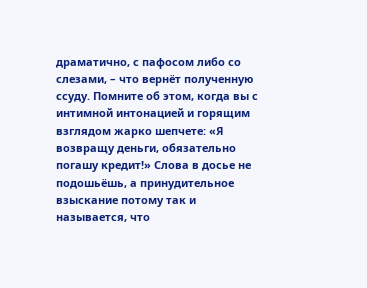драматично, с пафосом либо со слезами, – что вернёт полученную ссуду. Помните об этом, когда вы с интимной интонацией и горящим взглядом жарко шепчете: «Я возвращу деньги, обязательно погашу кредит!» Слова в досье не подошьёшь, а принудительное взыскание потому так и называется, что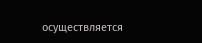осуществляется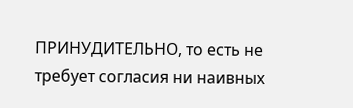ПРИНУДИТЕЛЬНО, то есть не требует согласия ни наивных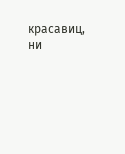красавиц, ни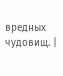вредных чудовищ. |